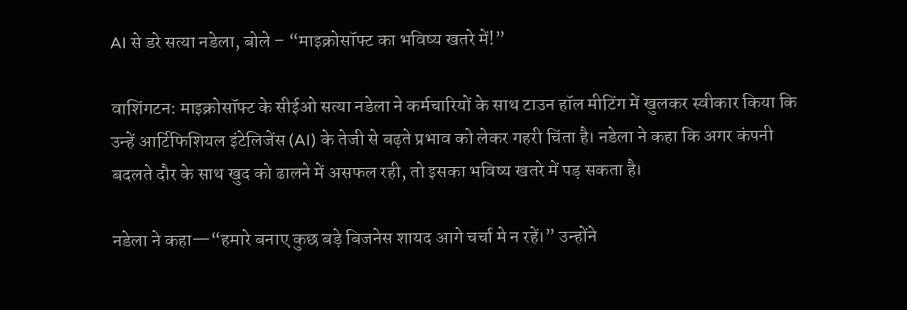AI से डरे सत्या नडेला, बोले – “माइक्रोसॉफ्ट का भविष्य खतरे में!”

वाशिंगटन: माइक्रोसॉफ्ट के सीईओ सत्या नडेला ने कर्मचारियों के साथ टाउन हॉल मीटिंग में खुलकर स्वीकार किया कि उन्हें आर्टिफिशियल इंटेलिजेंस (AI) के तेजी से बढ़ते प्रभाव को लेकर गहरी चिंता है। नडेला ने कहा कि अगर कंपनी बदलते दौर के साथ खुद को ढालने में असफल रही, तो इसका भविष्य खतरे में पड़ सकता है।

नडेला ने कहा—“हमारे बनाए कुछ बड़े बिजनेस शायद आगे चर्चा मे न रहें।” उन्होंने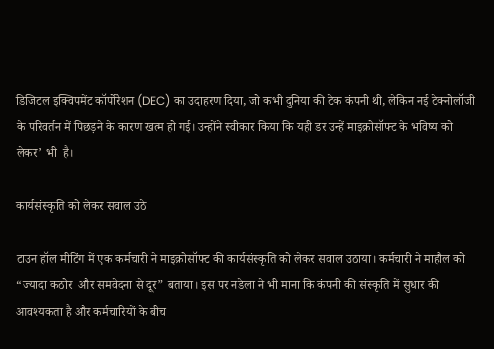डिजिटल इक्विपमेंट कॉर्पोरेशन (DEC) का उदाहरण दिया, जो कभी दुनिया की टेक कंपनी थी, लेकिन नई टेक्नोलॉजी के परिवर्तन में पिछड़ने के कारण खत्म हो गई। उन्होंने स्वीकार किया कि यही डर उन्हें माइक्रोसॉफ्ट के भविष्य को लेकर’ भी  है।

कार्यसंस्कृति को लेकर सवाल उठे

टाउन हॉल मीटिंग में एक कर्मचारी ने माइक्रोसॉफ्ट की कार्यसंस्कृति को लेकर सवाल उठाया। कर्मचारी ने माहौल को “ज्यादा कठोर  और समवेदना से दूर” बताया। इस पर नडेला ने भी माना कि कंपनी की संस्कृति में सुधार की आवश्यकता है और कर्मचारियों के बीच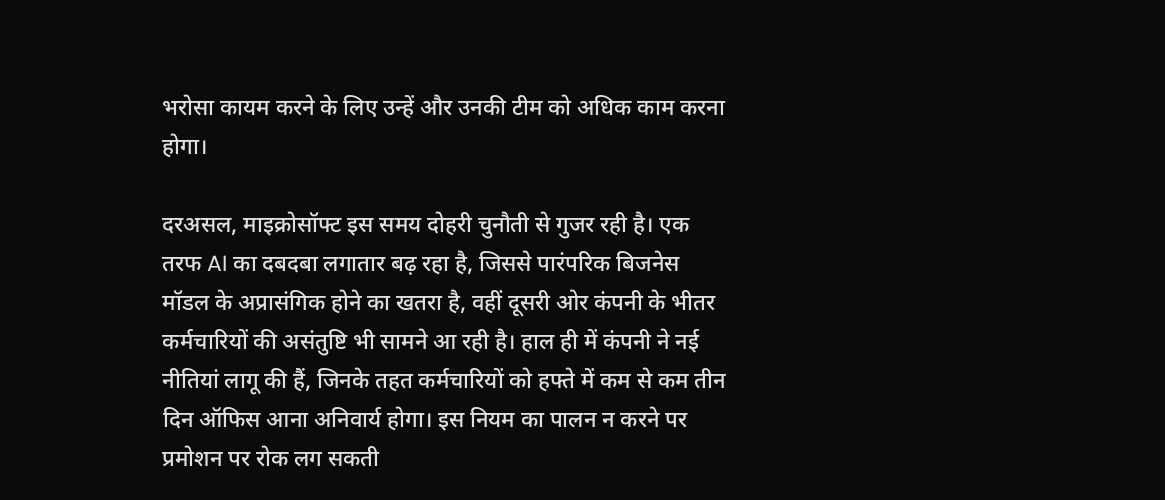भरोसा कायम करने के लिए उन्हें और उनकी टीम को अधिक काम करना होगा।

दरअसल, माइक्रोसॉफ्ट इस समय दोहरी चुनौती से गुजर रही है। एक तरफ AI का दबदबा लगातार बढ़ रहा है, जिससे पारंपरिक बिजनेस मॉडल के अप्रासंगिक होने का खतरा है, वहीं दूसरी ओर कंपनी के भीतर कर्मचारियों की असंतुष्टि भी सामने आ रही है। हाल ही में कंपनी ने नई नीतियां लागू की हैं, जिनके तहत कर्मचारियों को हफ्ते में कम से कम तीन दिन ऑफिस आना अनिवार्य होगा। इस नियम का पालन न करने पर प्रमोशन पर रोक लग सकती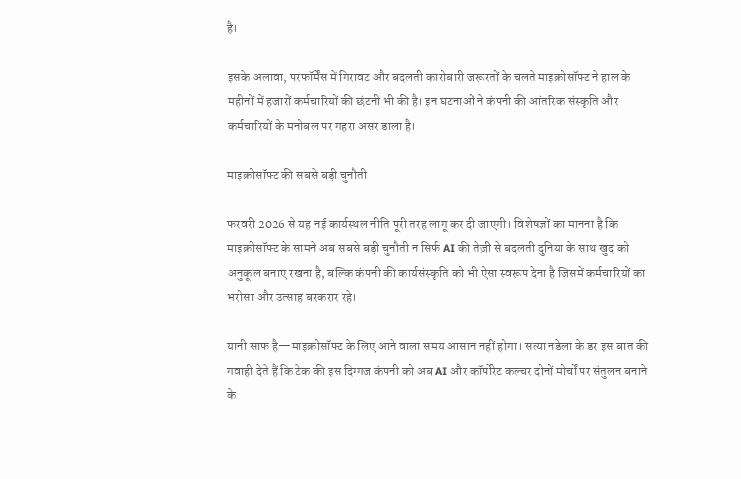है।

इसके अलावा, परफॉर्मेंस में गिरावट और बदलती कारोबारी जरूरतों के चलते माइक्रोसॉफ्ट ने हाल के महीनों में हजारों कर्मचारियों की छंटनी भी की है। इन घटनाओं ने कंपनी की आंतरिक संस्कृति और कर्मचारियों के मनोबल पर गहरा असर डाला है।

माइक्रोसॉफ्ट की सबसे बड़ी चुनौती

फरवरी 2026 से यह नई कार्यस्थल नीति पूरी तरह लागू कर दी जाएगी। विशेषज्ञों का मानना है कि माइक्रोसॉफ्ट के सामने अब सबसे बड़ी चुनौती न सिर्फ AI की तेज़ी से बदलती दुनिया के साथ खुद को अनुकूल बनाए रखना है, बल्कि कंपनी की कार्यसंस्कृति को भी ऐसा स्वरूप देना है जिसमें कर्मचारियों का भरोसा और उत्साह बरकरार रहे।

यानी साफ है—माइक्रोसॉफ्ट के लिए आने वाला समय आसान नहीं होगा। सत्या नडेला के डर इस बात की गवाही देते हैं कि टेक की इस दिग्गज कंपनी को अब AI और कॉर्पोरेट कल्चर दोनों मोर्चों पर संतुलन बनाने के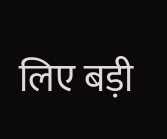लिए बड़ी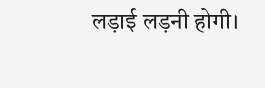लड़ाई लड़नी होगी।